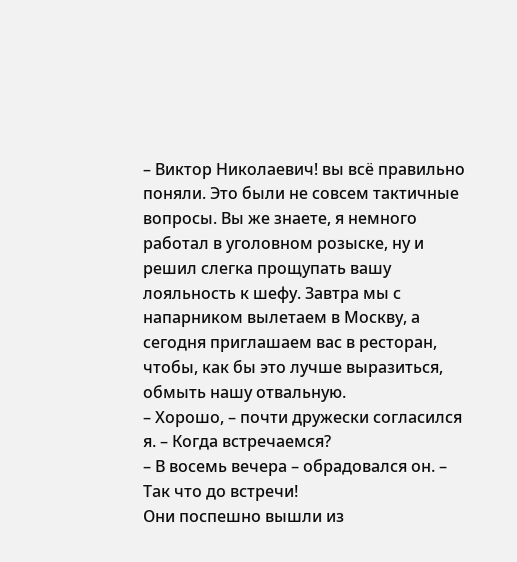– Виктор Николаевич! вы всё правильно поняли. Это были не совсем тактичные вопросы. Вы же знаете, я немного работал в уголовном розыске, ну и решил слегка прощупать вашу лояльность к шефу. Завтра мы с напарником вылетаем в Москву, а сегодня приглашаем вас в ресторан, чтобы, как бы это лучше выразиться, обмыть нашу отвальную.
– Хорошо, – почти дружески согласился я. – Когда встречаемся?
– В восемь вечера – обрадовался он. – Так что до встречи!
Они поспешно вышли из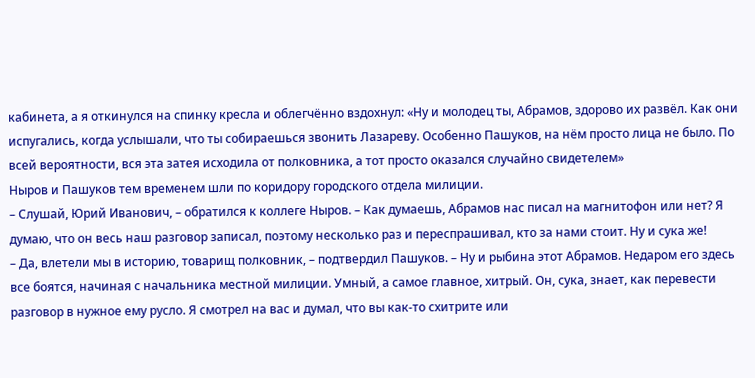кабинета, а я откинулся на спинку кресла и облегчённо вздохнул: «Ну и молодец ты, Абрамов, здорово их развёл. Как они испугались, когда услышали, что ты собираешься звонить Лазареву. Особенно Пашуков, на нём просто лица не было. По всей вероятности, вся эта затея исходила от полковника, а тот просто оказался случайно свидетелем»
Ныров и Пашуков тем временем шли по коридору городского отдела милиции.
– Слушай, Юрий Иванович, – обратился к коллеге Ныров. – Как думаешь, Абрамов нас писал на магнитофон или нет? Я думаю, что он весь наш разговор записал, поэтому несколько раз и переспрашивал, кто за нами стоит. Ну и сука же!
– Да, влетели мы в историю, товарищ полковник, – подтвердил Пашуков. – Ну и рыбина этот Абрамов. Недаром его здесь все боятся, начиная с начальника местной милиции. Умный, а самое главное, хитрый. Он, сука, знает, как перевести разговор в нужное ему русло. Я смотрел на вас и думал, что вы как-то схитрите или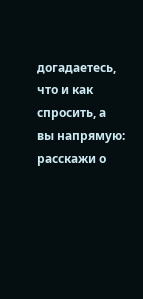догадаетесь, что и как спросить, а вы напрямую: расскажи о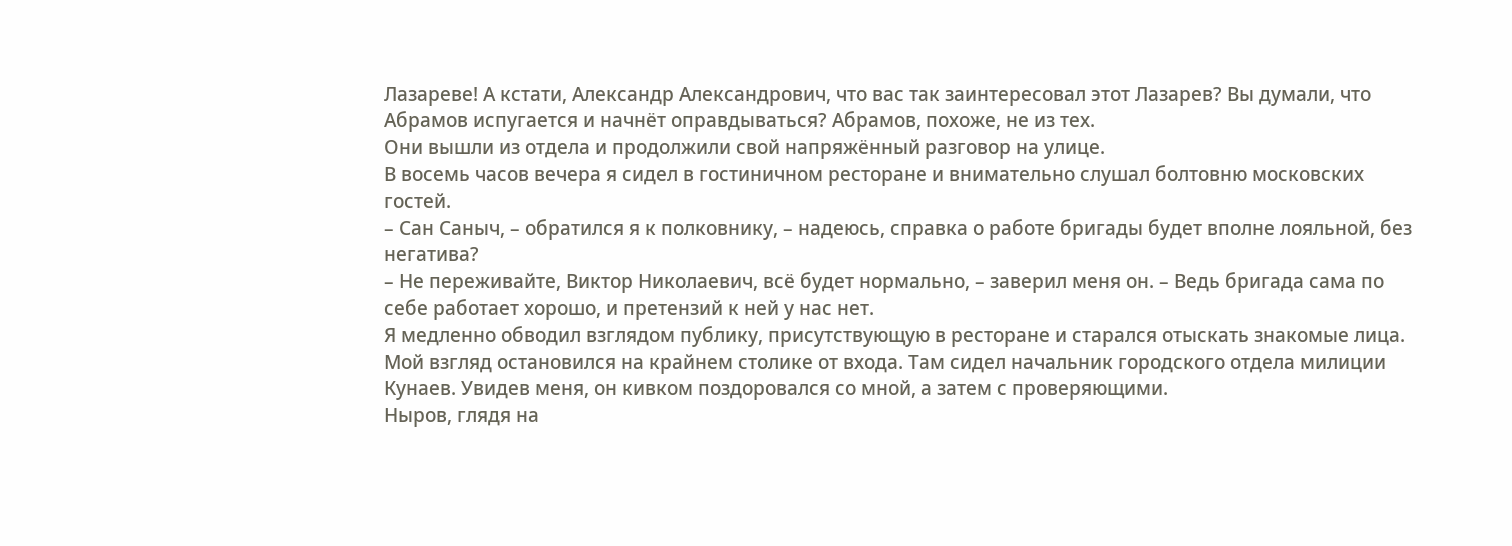Лазареве! А кстати, Александр Александрович, что вас так заинтересовал этот Лазарев? Вы думали, что Абрамов испугается и начнёт оправдываться? Абрамов, похоже, не из тех.
Они вышли из отдела и продолжили свой напряжённый разговор на улице.
В восемь часов вечера я сидел в гостиничном ресторане и внимательно слушал болтовню московских гостей.
– Сан Саныч, – обратился я к полковнику, – надеюсь, справка о работе бригады будет вполне лояльной, без негатива?
– Не переживайте, Виктор Николаевич, всё будет нормально, – заверил меня он. – Ведь бригада сама по себе работает хорошо, и претензий к ней у нас нет.
Я медленно обводил взглядом публику, присутствующую в ресторане и старался отыскать знакомые лица. Мой взгляд остановился на крайнем столике от входа. Там сидел начальник городского отдела милиции Кунаев. Увидев меня, он кивком поздоровался со мной, а затем с проверяющими.
Ныров, глядя на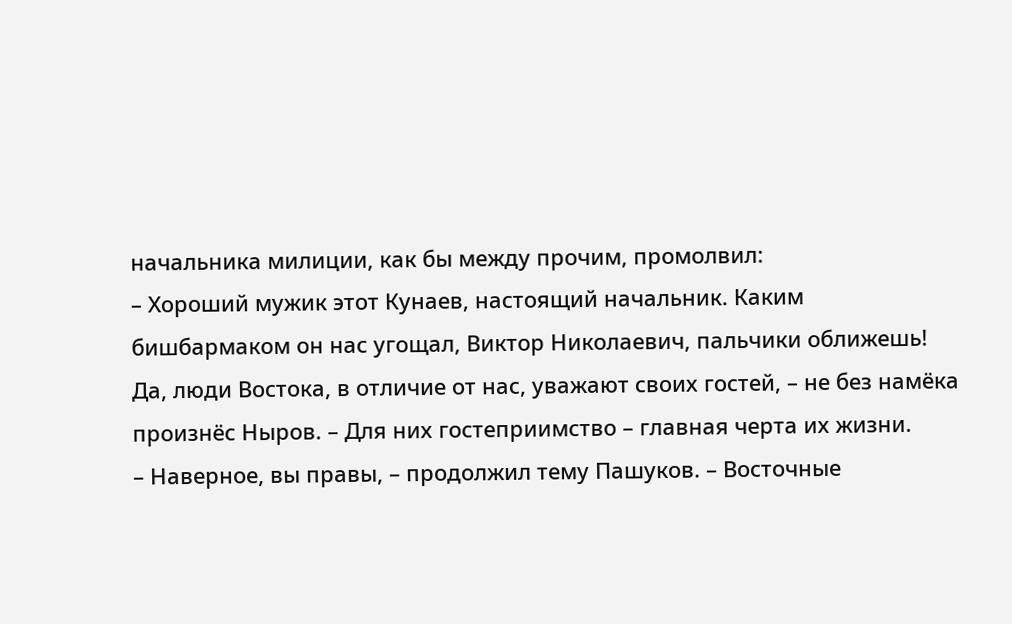начальника милиции, как бы между прочим, промолвил:
– Хороший мужик этот Кунаев, настоящий начальник. Каким бишбармаком он нас угощал, Виктор Николаевич, пальчики оближешь! Да, люди Востока, в отличие от нас, уважают своих гостей, – не без намёка произнёс Ныров. – Для них гостеприимство – главная черта их жизни.
– Наверное, вы правы, – продолжил тему Пашуков. – Восточные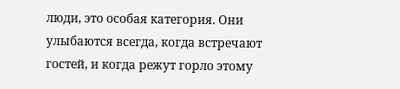люди, это особая категория. Они улыбаются всегда, когда встречают гостей, и когда режут горло этому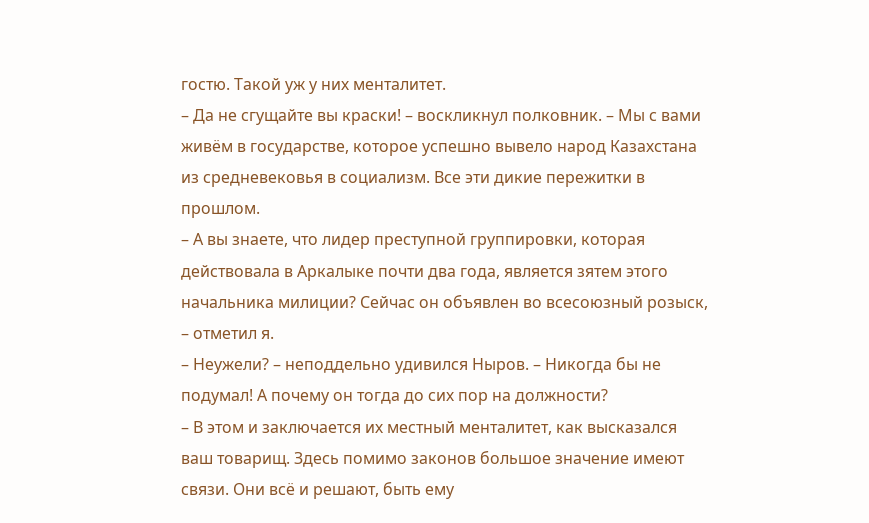гостю. Такой уж у них менталитет.
– Да не сгущайте вы краски! – воскликнул полковник. – Мы с вами живём в государстве, которое успешно вывело народ Казахстана из средневековья в социализм. Все эти дикие пережитки в прошлом.
– А вы знаете, что лидер преступной группировки, которая действовала в Аркалыке почти два года, является зятем этого начальника милиции? Сейчас он объявлен во всесоюзный розыск, – отметил я.
– Неужели? – неподдельно удивился Ныров. – Никогда бы не подумал! А почему он тогда до сих пор на должности?
– В этом и заключается их местный менталитет, как высказался ваш товарищ. Здесь помимо законов большое значение имеют связи. Они всё и решают, быть ему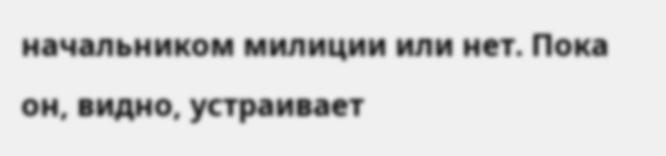начальником милиции или нет. Пока он, видно, устраивает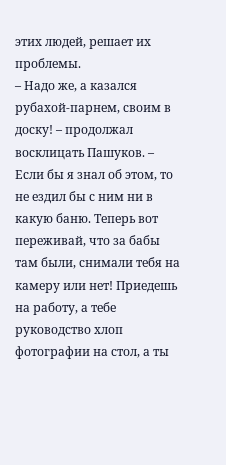этих людей, решает их проблемы.
– Надо же, а казался рубахой-парнем, своим в доску! – продолжал восклицать Пашуков. – Если бы я знал об этом, то не ездил бы с ним ни в какую баню. Теперь вот переживай, что за бабы там были, снимали тебя на камеру или нет! Приедешь на работу, а тебе руководство хлоп фотографии на стол, а ты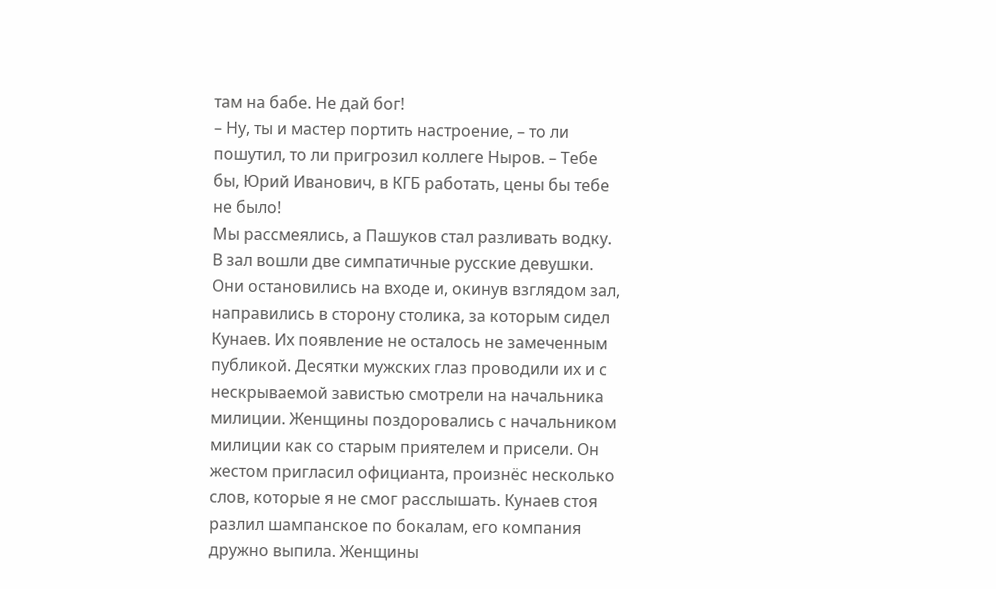там на бабе. Не дай бог!
– Ну, ты и мастер портить настроение, – то ли пошутил, то ли пригрозил коллеге Ныров. – Тебе бы, Юрий Иванович, в КГБ работать, цены бы тебе не было!
Мы рассмеялись, а Пашуков стал разливать водку.
В зал вошли две симпатичные русские девушки. Они остановились на входе и, окинув взглядом зал, направились в сторону столика, за которым сидел Кунаев. Их появление не осталось не замеченным публикой. Десятки мужских глаз проводили их и с нескрываемой завистью смотрели на начальника милиции. Женщины поздоровались с начальником милиции как со старым приятелем и присели. Он жестом пригласил официанта, произнёс несколько слов, которые я не смог расслышать. Кунаев стоя разлил шампанское по бокалам, его компания дружно выпила. Женщины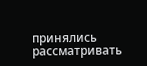принялись рассматривать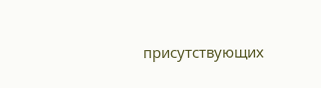присутствующих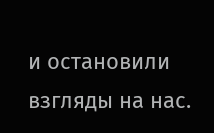и остановили взгляды на нас.